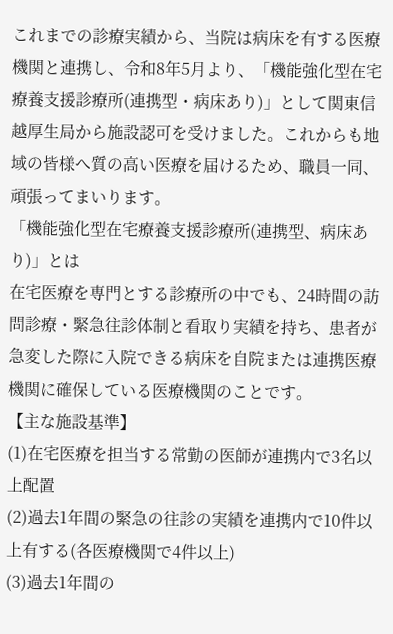これまでの診療実績から、当院は病床を有する医療機関と連携し、令和8年5月より、「機能強化型在宅療養支援診療所(連携型・病床あり)」として関東信越厚生局から施設認可を受けました。これからも地域の皆様へ質の高い医療を届けるため、職員一同、頑張ってまいります。
「機能強化型在宅療養支援診療所(連携型、病床あり)」とは
在宅医療を専門とする診療所の中でも、24時間の訪問診療・緊急往診体制と看取り実績を持ち、患者が急変した際に入院できる病床を自院または連携医療機関に確保している医療機関のことです。
【主な施設基準】
(1)在宅医療を担当する常勤の医師が連携内で3名以上配置
(2)過去1年間の緊急の往診の実績を連携内で10件以上有する(各医療機関で4件以上)
(3)過去1年間の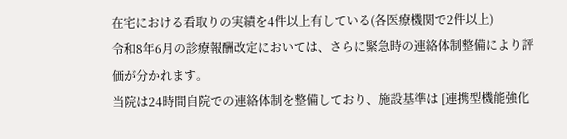在宅における看取りの実績を4件以上有している(各医療機関で2件以上)
令和8年6月の診療報酬改定においては、さらに緊急時の連絡体制整備により評価が分かれます。
当院は24時間自院での連絡体制を整備しており、施設基準は [連携型機能強化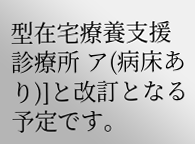型在宅療養支援診療所 ア(病床あり)]と改訂となる予定です。